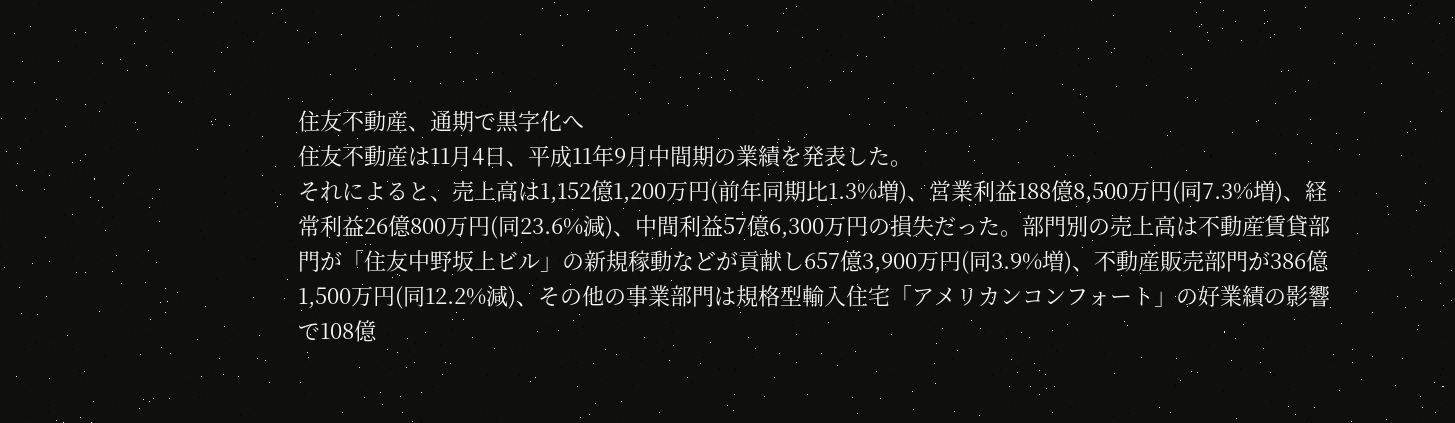住友不動産、通期で黒字化へ
住友不動産は11月4日、平成11年9月中間期の業績を発表した。
それによると、売上高は1,152億1,200万円(前年同期比1.3%増)、営業利益188億8,500万円(同7.3%増)、経常利益26億800万円(同23.6%減)、中間利益57億6,300万円の損失だった。部門別の売上高は不動産賃貸部門が「住友中野坂上ビル」の新規稼動などが貢献し657億3,900万円(同3.9%増)、不動産販売部門が386億1,500万円(同12.2%減)、その他の事業部門は規格型輸入住宅「アメリカンコンフォート」の好業績の影響で108億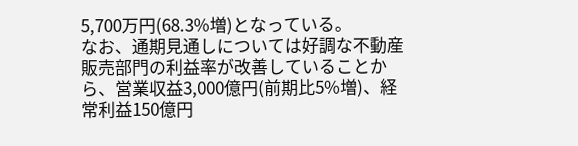5,700万円(68.3%増)となっている。
なお、通期見通しについては好調な不動産販売部門の利益率が改善していることから、営業収益3,000億円(前期比5%増)、経常利益150億円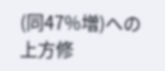(同47%増)への上方修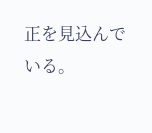正を見込んでいる。